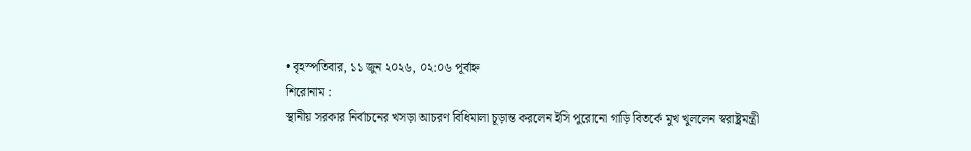• বৃহস্পতিবার, ১১ জুন ২০২৬, ০২:০৬ পূর্বাহ্ন
শিরোনাম :
স্থানীয় সরকার নির্বাচনের খসড়া আচরণ বিধিমালা চূড়ান্ত করলেন ইসি পুরোনো গাড়ি বিতর্কে মুখ খুললেন স্বরাষ্ট্রমন্ত্রী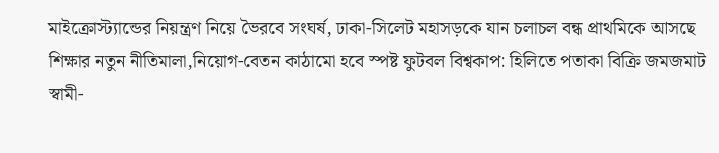মাইক্রোস্ট্যান্ডের নিয়ন্ত্রণ নিয়ে ভৈরবে সংঘর্ষ, ঢাকা-সিলেট মহাসড়কে যান চলাচল বন্ধ প্রাথমিকে আসছে শিক্ষার নতুন নীতিমালা,নিয়োগ-বেতন কাঠামো হবে স্পষ্ট ফুটবল বিশ্বকাপ: হিলিতে পতাকা বিক্রি জমজমাট স্বামী-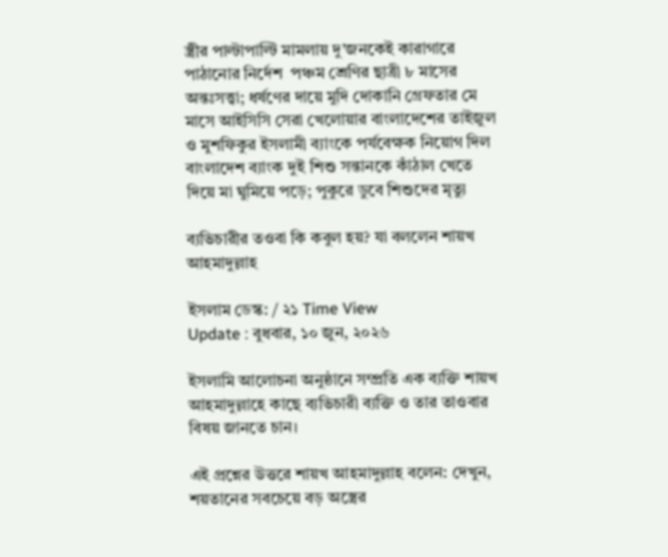স্ত্রীর পাল্টাপাল্টি মামলায় দু’জনকেই কারাগারে পাঠানোর নির্দেশ  পঞ্চম শ্রেণির ছাত্রী ৮ মাসের অন্তঃসত্ত্বা; ধর্ষণের দায়ে মুদি দোকানি গ্রেফতার মে মাসে আইসিসি সেরা খেলোয়ার বাংলাদেশের তাইজুল ও মুশফিকুর ইসলামী ব্যাংকে পর্যবেক্ষক নিয়োগ দিল বাংলাদেশ ব্যাংক দুই শিশু সন্তানকে কাঁঠাল খেতে দিয়ে মা ঘুমিয়ে পড়ে; পুকুরে ডুবে শিশুদের মৃত্যু

ব্যভিচারীর তওবা কি কবুল হয়? যা বললেন শায়খ আহমাদুল্লাহ

ইসলাম ডেস্ক: / ২১ Time View
Update : বুধবার, ১০ জুন, ২০২৬

ইসলামি আলোচনা অনুষ্ঠানে সম্প্রতি এক ব্যক্তি শায়খ আহমাদুল্লাহে কাছে ব্যভিচারী ব্যক্তি ও তার তাওবার বিষয় জানতে চান।

এই প্রশ্নের উত্তরে শায়খ আহমাদুল্লাহ বলেন: দেখুন, শয়তানের সবচেয়ে বড় অস্ত্রের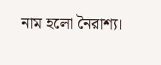নাম হলো নৈরাশ্য।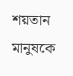শয়তান মানুষকে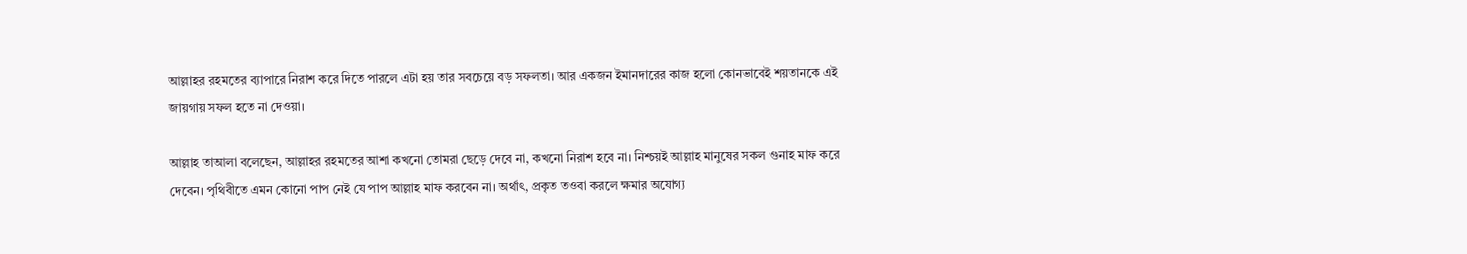আল্লাহর রহমতের ব্যাপারে নিরাশ করে দিতে পারলে এটা হয় তার সবচেয়ে বড় সফলতা। আর একজন ইমানদারের কাজ হলো কোনভাবেই শয়তানকে এই জায়গায় সফল হতে না দেওয়া।

আল্লাহ তাআলা বলেছেন, আল্লাহর রহমতের আশা কখনো তোমরা ছেড়ে দেবে না, কখনো নিরাশ হবে না। নিশ্চয়ই আল্লাহ মানুষের সকল গুনাহ মাফ করে দেবেন। পৃথিবীতে এমন কোনো পাপ নেই যে পাপ আল্লাহ মাফ করবেন না। অর্থাৎ, প্রকৃত তওবা করলে ক্ষমার অযোগ্য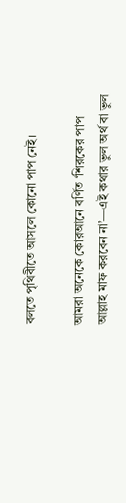বলতে পৃথিবীতে আসলে কোনো পাপ নেই।

আমরা অনেকে কোরআনে বর্ণিত ‘শিরকের পাপ আল্লাহ মাফ করবেন না’—এই কথার ভুল অর্থ বা ভুল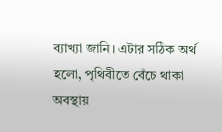ব্যাখ্যা জানি। এটার সঠিক অর্থ হলো, পৃথিবীতে বেঁচে থাকা অবস্থায়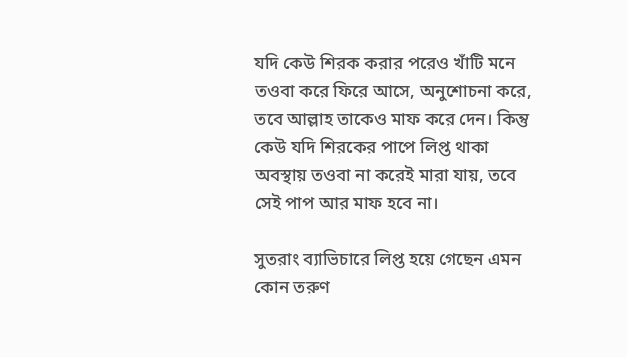যদি কেউ শিরক করার পরেও খাঁটি মনে তওবা করে ফিরে আসে, অনুশোচনা করে, তবে আল্লাহ তাকেও মাফ করে দেন। কিন্তু কেউ যদি শিরকের পাপে লিপ্ত থাকা অবস্থায় তওবা না করেই মারা যায়, তবে সেই পাপ আর মাফ হবে না।

সুতরাং ব্যাভিচারে লিপ্ত হয়ে গেছেন এমন কোন তরুণ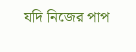যদি নিজের পাপ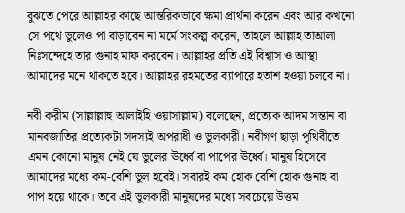বুঝতে পেরে আল্লাহর কাছে আন্তরিকভাবে ক্ষমা প্রার্থনা করেন এবং আর কখনো সে পথে ভুলেও পা বাড়াবেন না মর্মে সংকল্প করেন, তাহলে আল্লাহ তাআলা নিঃসন্দেহে তার গুনাহ মাফ করবেন। আল্লাহর প্রতি এই বিশ্বাস ও আস্থা আমাদের মনে থাকতে হবে। আল্লাহর রহমতের ব্যাপারে হতাশ হওয়া চলবে না।

নবী করীম (সাল্লাল্লাহু আলাইহি ওয়াসাল্লাম) বলেছেন, প্রত্যেক আদম সন্তান বা মানবজাতির প্রত্যেকটা সদস্যই অপরাধী ও ভুলকারী। নবীগণ ছাড়া পৃথিবীতে এমন কোনো মানুষ নেই যে ভুলের ঊর্ধ্বে বা পাপের ঊর্ধ্বে। মানুষ হিসেবে আমাদের মধ্যে কম-বেশি ভুল হবেই। সবারই কম হোক বেশি হোক গুনাহ বা পাপ হয়ে থাকে। তবে এই ভুলকারী মানুষদের মধ্যে সবচেয়ে উত্তম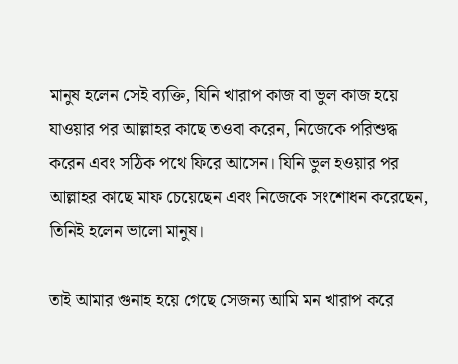মানুষ হলেন সেই ব্যক্তি, যিনি খারাপ কাজ বা ভুল কাজ হয়ে যাওয়ার পর আল্লাহর কাছে তওবা করেন, নিজেকে পরিশুদ্ধ করেন এবং সঠিক পথে ফিরে আসেন। যিনি ভুল হওয়ার পর আল্লাহর কাছে মাফ চেয়েছেন এবং নিজেকে সংশোধন করেছেন, তিনিই হলেন ভালো মানুষ।

তাই আমার গুনাহ হয়ে গেছে সেজন্য আমি মন খারাপ করে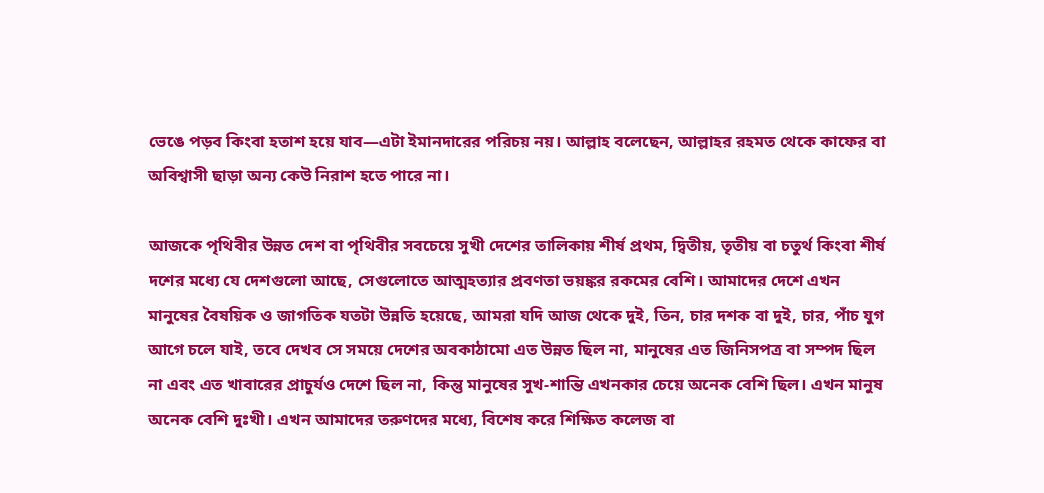ভেঙে পড়ব কিংবা হতাশ হয়ে যাব—এটা ইমানদারের পরিচয় নয়। আল্লাহ বলেছেন, আল্লাহর রহমত থেকে কাফের বা অবিশ্বাসী ছাড়া অন্য কেউ নিরাশ হতে পারে না।

আজকে পৃথিবীর উন্নত দেশ বা পৃথিবীর সবচেয়ে সুখী দেশের তালিকায় শীর্ষ প্রথম, দ্বিতীয়, তৃতীয় বা চতুর্থ কিংবা শীর্ষ দশের মধ্যে যে দেশগুলো আছে, সেগুলোতে আত্মহত্যার প্রবণতা ভয়ঙ্কর রকমের বেশি। আমাদের দেশে এখন মানুষের বৈষয়িক ও জাগতিক যতটা উন্নতি হয়েছে, আমরা যদি আজ থেকে দুই, তিন, চার দশক বা দুই, চার, পাঁচ যুগ আগে চলে যাই, তবে দেখব সে সময়ে দেশের অবকাঠামো এত উন্নত ছিল না, মানুষের এত জিনিসপত্র বা সম্পদ ছিল না এবং এত খাবারের প্রাচুর্যও দেশে ছিল না, কিন্তু মানুষের সুখ-শান্তি এখনকার চেয়ে অনেক বেশি ছিল। এখন মানুষ অনেক বেশি দুঃখী। এখন আমাদের তরুণদের মধ্যে, বিশেষ করে শিক্ষিত কলেজ বা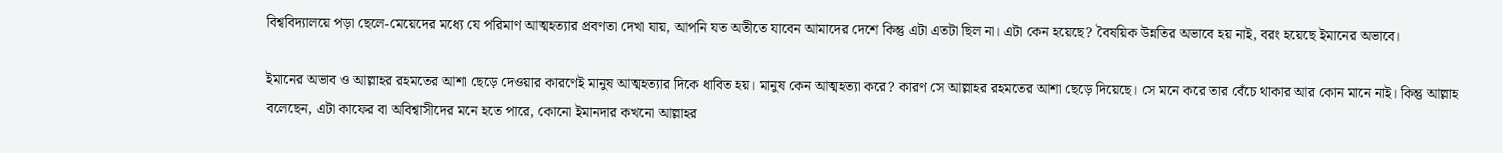বিশ্ববিদ্যালয়ে পড়া ছেলে-মেয়েদের মধ্যে যে পরিমাণ আত্মহত্যার প্রবণতা দেখা যায়, আপনি যত অতীতে যাবেন আমাদের দেশে কিন্তু এটা এতটা ছিল না। এটা কেন হয়েছে? বৈষয়িক উন্নতির অভাবে হয় নাই, বরং হয়েছে ইমানের অভাবে।

ইমানের অভাব ও আল্লাহর রহমতের আশা ছেড়ে দেওয়ার কারণেই মানুষ আত্মহত্যার দিকে ধাবিত হয়। মানুষ কেন আত্মহত্যা করে? কারণ সে আল্লাহর রহমতের আশা ছেড়ে দিয়েছে। সে মনে করে তার বেঁচে থাকার আর কোন মানে নাই। কিন্তু আল্লাহ বলেছেন, এটা কাফের বা অবিশ্বাসীদের মনে হতে পারে, কোনো ইমানদার কখনো আল্লাহর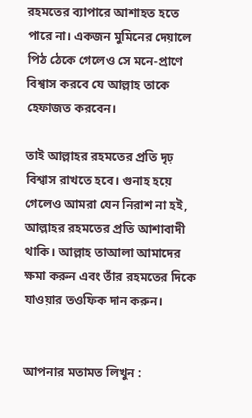রহমতের ব্যাপারে আশাহত হতে পারে না। একজন মুমিনের দেয়ালে পিঠ ঠেকে গেলেও সে মনে-প্রাণে বিশ্বাস করবে যে আল্লাহ তাকে হেফাজত করবেন।

তাই আল্লাহর রহমতের প্রতি দৃঢ় বিশ্বাস রাখতে হবে। গুনাহ হয়ে গেলেও আমরা যেন নিরাশ না হই, আল্লাহর রহমতের প্রতি আশাবাদী থাকি। আল্লাহ তাআলা আমাদের ক্ষমা করুন এবং তাঁর রহমতের দিকে যাওয়ার তওফিক দান করুন।


আপনার মতামত লিখুন :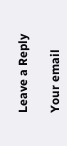Leave a Reply

Your email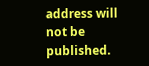address will not be published.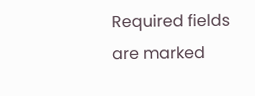Required fields are marked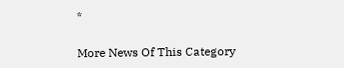*

More News Of This Category